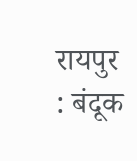रायपुर : बंदूक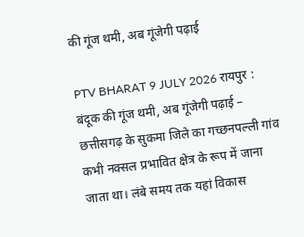की गूंज थमी, अब गूंजेगी पढ़ाई

PTV BHARAT 9 JULY 2026 रायपुर : बंदूक की गूंज थमी, अब गूंजेगी पढ़ाई – छत्तीसगढ़ के सुकमा जिले का गच्छनपल्ली गांव कभी नक्सल प्रभावित क्षेत्र के रूप में जाना जाता था। लंबे समय तक यहां विकास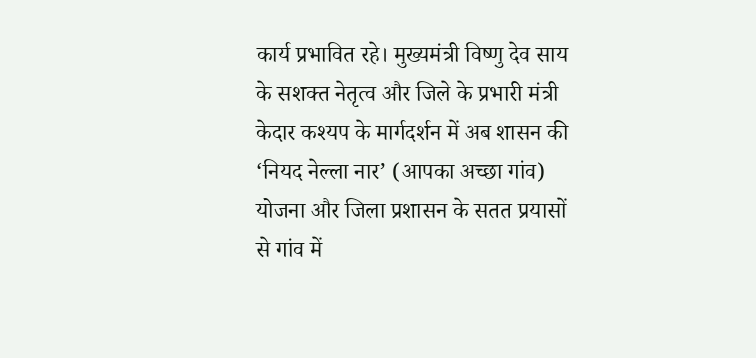कार्य प्रभावित रहे। मुख्यमंत्री विष्णु देव साय के सशक्त नेतृत्व और जिले के प्रभारी मंत्री केदार कश्यप के मार्गदर्शन में अब शासन की ‘नियद नेल्ला नार’ (आपका अच्छा गांव) योजना और जिला प्रशासन के सतत प्रयासों से गांव में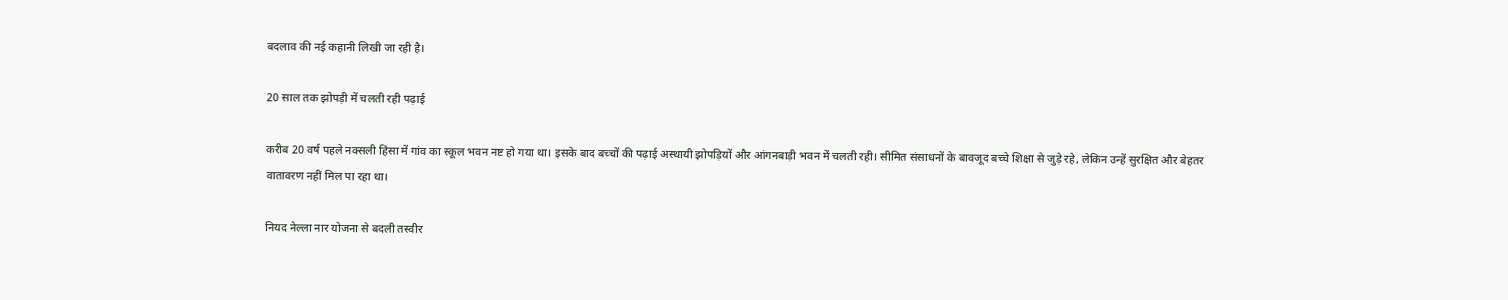बदलाव की नई कहानी लिखी जा रही है।

20 साल तक झोपड़ी में चलती रही पढ़ाई

करीब 20 वर्ष पहले नक्सली हिंसा में गांव का स्कूल भवन नष्ट हो गया था। इसके बाद बच्चों की पढ़ाई अस्थायी झोपड़ियों और आंगनबाड़ी भवन में चलती रही। सीमित संसाधनों के बावजूद बच्चे शिक्षा से जुड़े रहे, लेकिन उन्हें सुरक्षित और बेहतर वातावरण नहीं मिल पा रहा था।

नियद नेल्ला नार योजना से बदली तस्वीर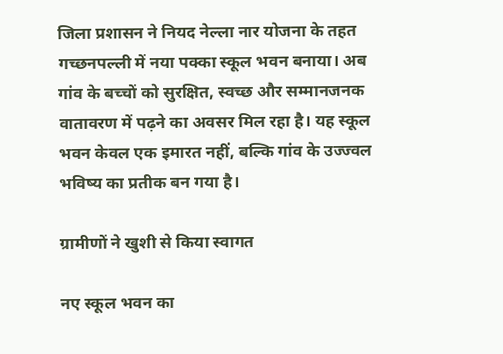जिला प्रशासन ने नियद नेल्ला नार योजना के तहत गच्छनपल्ली में नया पक्का स्कूल भवन बनाया। अब गांव के बच्चों को सुरक्षित, स्वच्छ और सम्मानजनक वातावरण में पढ़ने का अवसर मिल रहा है। यह स्कूल भवन केवल एक इमारत नहीं, बल्कि गांव के उज्ज्वल भविष्य का प्रतीक बन गया है।

ग्रामीणों ने खुशी से किया स्वागत

नए स्कूल भवन का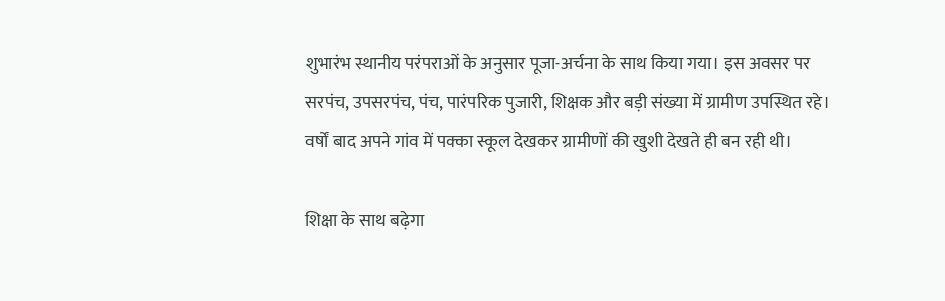शुभारंभ स्थानीय परंपराओं के अनुसार पूजा-अर्चना के साथ किया गया। इस अवसर पर सरपंच, उपसरपंच, पंच, पारंपरिक पुजारी, शिक्षक और बड़ी संख्या में ग्रामीण उपस्थित रहे। वर्षों बाद अपने गांव में पक्का स्कूल देखकर ग्रामीणों की खुशी देखते ही बन रही थी।

शिक्षा के साथ बढ़ेगा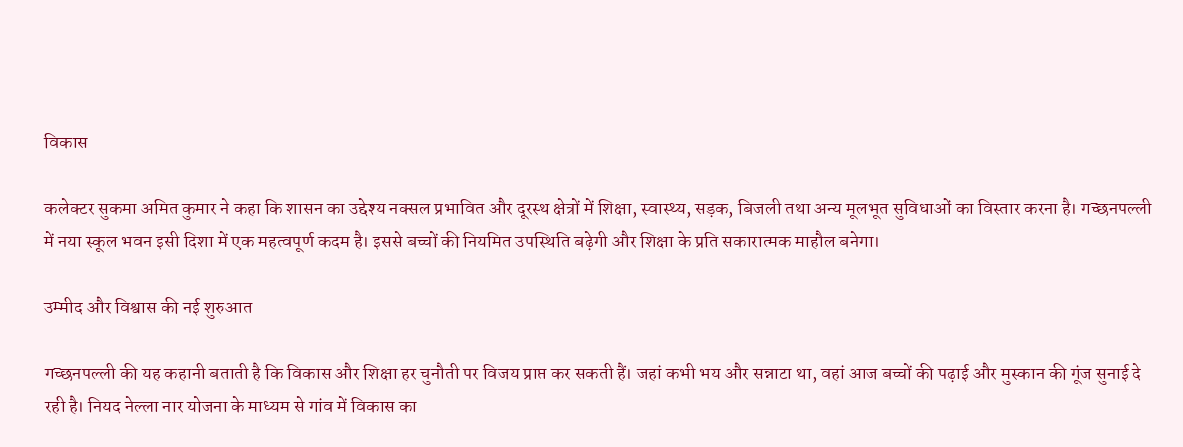विकास

कलेक्टर सुकमा अमित कुमार ने कहा कि शासन का उद्देश्य नक्सल प्रभावित और दूरस्थ क्षेत्रों में शिक्षा, स्वास्थ्य, सड़क, बिजली तथा अन्य मूलभूत सुविधाओं का विस्तार करना है। गच्छनपल्ली में नया स्कूल भवन इसी दिशा में एक महत्वपूर्ण कदम है। इससे बच्चों की नियमित उपस्थिति बढ़ेगी और शिक्षा के प्रति सकारात्मक माहौल बनेगा।

उम्मीद और विश्वास की नई शुरुआत

गच्छनपल्ली की यह कहानी बताती है कि विकास और शिक्षा हर चुनौती पर विजय प्राप्त कर सकती हैं। जहां कभी भय और सन्नाटा था, वहां आज बच्चों की पढ़ाई और मुस्कान की गूंज सुनाई दे रही है। नियद नेल्ला नार योजना के माध्यम से गांव में विकास का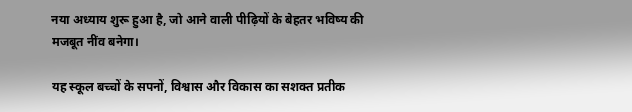नया अध्याय शुरू हुआ है, जो आने वाली पीढ़ियों के बेहतर भविष्य की मजबूत नींव बनेगा।

यह स्कूल बच्चों के सपनों, विश्वास और विकास का सशक्त प्रतीक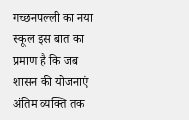गच्छनपल्ली का नया स्कूल इस बात का प्रमाण है कि जब शासन की योजनाएं अंतिम व्यक्ति तक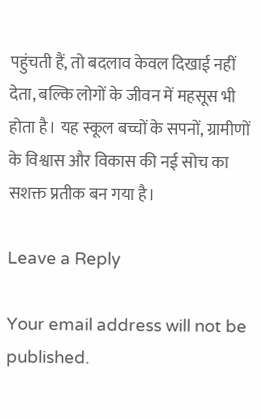पहुंचती हैं, तो बदलाव केवल दिखाई नहीं देता, बल्कि लोगों के जीवन में महसूस भी होता है। यह स्कूल बच्चों के सपनों, ग्रामीणों के विश्वास और विकास की नई सोच का सशक्त प्रतीक बन गया है।

Leave a Reply

Your email address will not be published.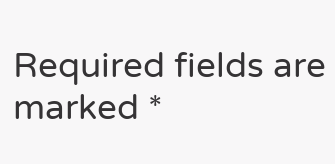Required fields are marked *